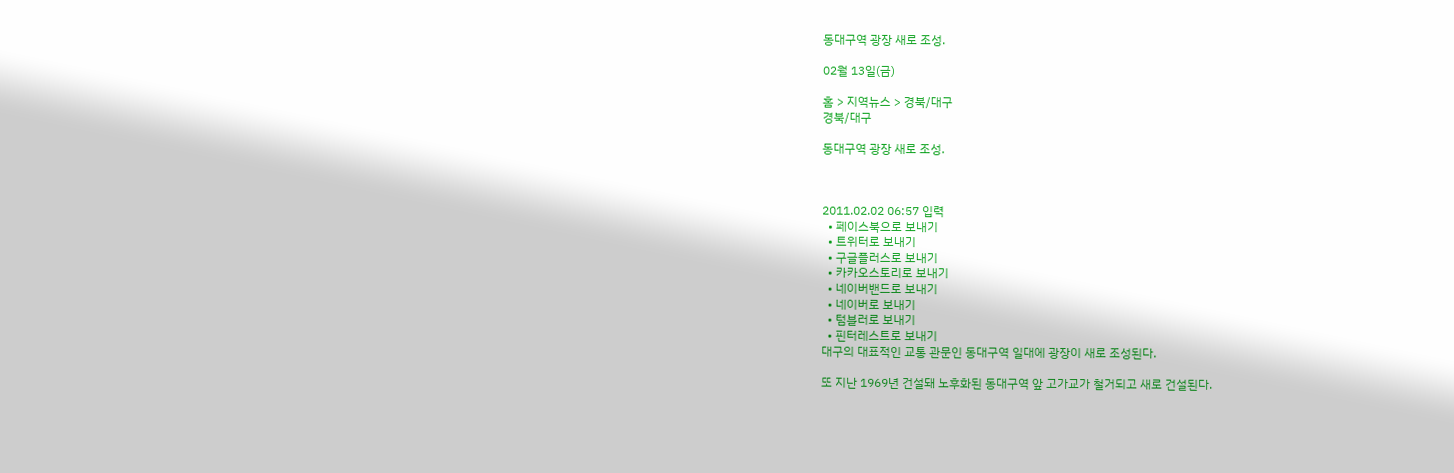동대구역 광장 새로 조성.

02월 13일(금)

홈 > 지역뉴스 > 경북/대구
경북/대구

동대구역 광장 새로 조성.



2011.02.02 06:57 입력
  • 페이스북으로 보내기
  • 트위터로 보내기
  • 구글플러스로 보내기
  • 카카오스토리로 보내기
  • 네이버밴드로 보내기
  • 네이버로 보내기
  • 텀블러로 보내기
  • 핀터레스트로 보내기
대구의 대표적인 교통 관문인 동대구역 일대에 광장이 새로 조성된다.

또 지난 1969년 건설돼 노후화된 동대구역 앞 고가교가 철거되고 새로 건설된다.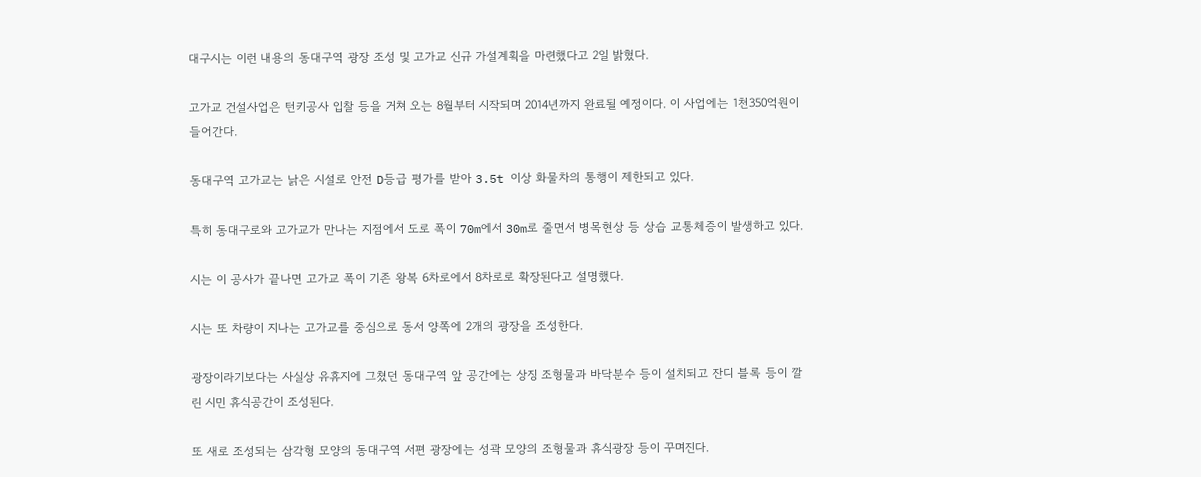대구시는 이런 내용의 동대구역 광장 조성 및 고가교 신규 가설계획을 마련했다고 2일 밝혔다.

고가교 건설사업은 턴키공사 입찰 등을 거쳐 오는 8월부터 시작되며 2014년까지 완료될 예정이다. 이 사업에는 1천350억원이 들어간다.

동대구역 고가교는 낡은 시설로 안전 D등급 평가를 받아 3.5t 이상 화물차의 통행이 제한되고 있다.

특히 동대구로와 고가교가 만나는 지점에서 도로 폭이 70m에서 30m로 줄면서 병목현상 등 상습 교통체증이 발생하고 있다.

시는 이 공사가 끝나면 고가교 폭이 기존 왕복 6차로에서 8차로로 확장된다고 설명했다.

시는 또 차량이 지나는 고가교를 중심으로 동서 양쪽에 2개의 광장을 조성한다.

광장이라기보다는 사실상 유휴지에 그쳤던 동대구역 앞 공간에는 상징 조형물과 바닥분수 등이 설치되고 잔디 블록 등이 깔린 시민 휴식공간이 조성된다.

또 새로 조성되는 삼각형 모양의 동대구역 서편 광장에는 성곽 모양의 조형물과 휴식광장 등이 꾸며진다.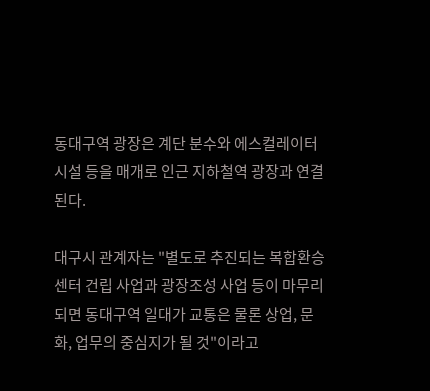동대구역 광장은 계단 분수와 에스컬레이터 시설 등을 매개로 인근 지하철역 광장과 연결된다.

대구시 관계자는 "별도로 추진되는 복합환승센터 건립 사업과 광장조성 사업 등이 마무리되면 동대구역 일대가 교통은 물론 상업, 문화, 업무의 중심지가 될 것"이라고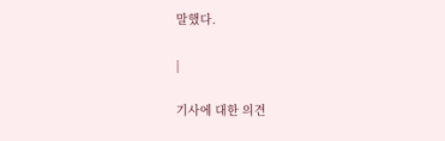말했다.

|

기사에 대한 의견